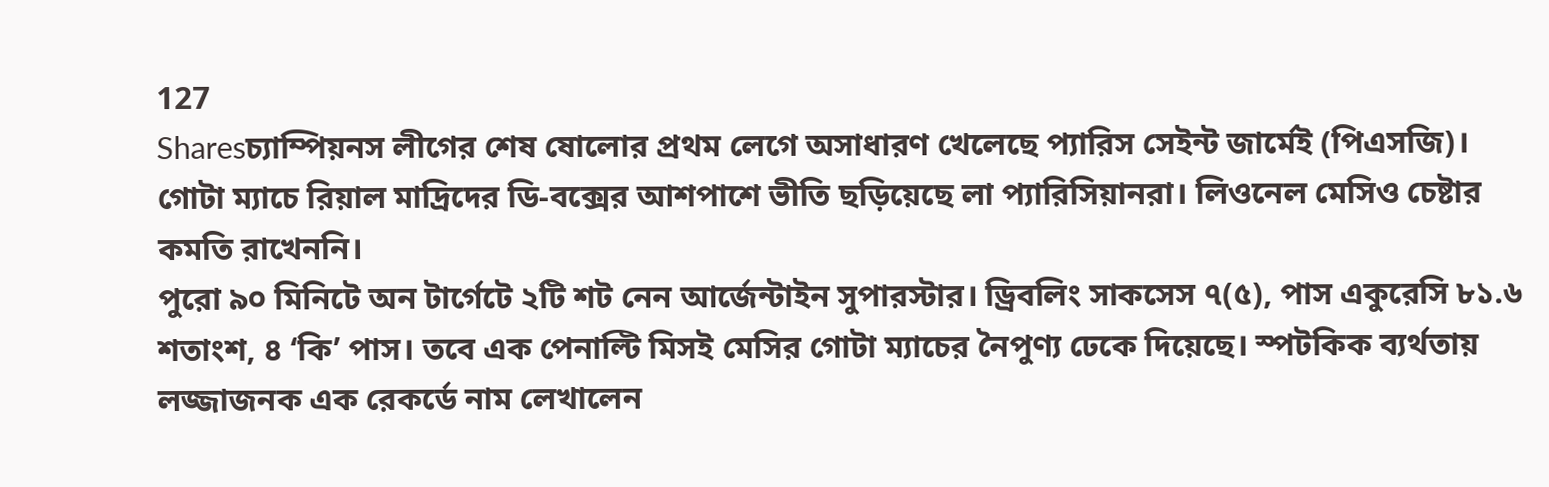127
Sharesচ্যাম্পিয়নস লীগের শেষ ষোলোর প্রথম লেগে অসাধারণ খেলেছে প্যারিস সেইন্ট জার্মেই (পিএসজি)। গোটা ম্যাচে রিয়াল মাদ্রিদের ডি-বক্সের আশপাশে ভীতি ছড়িয়েছে লা প্যারিসিয়ানরা। লিওনেল মেসিও চেষ্টার কমতি রাখেননি।
পুরো ৯০ মিনিটে অন টার্গেটে ২টি শট নেন আর্জেন্টাইন সুপারস্টার। ড্রিবলিং সাকসেস ৭(৫), পাস একুরেসি ৮১.৬ শতাংশ, ৪ ‘কি’ পাস। তবে এক পেনাল্টি মিসই মেসির গোটা ম্যাচের নৈপুণ্য ঢেকে দিয়েছে। স্পটকিক ব্যর্থতায় লজ্জাজনক এক রেকর্ডে নাম লেখালেন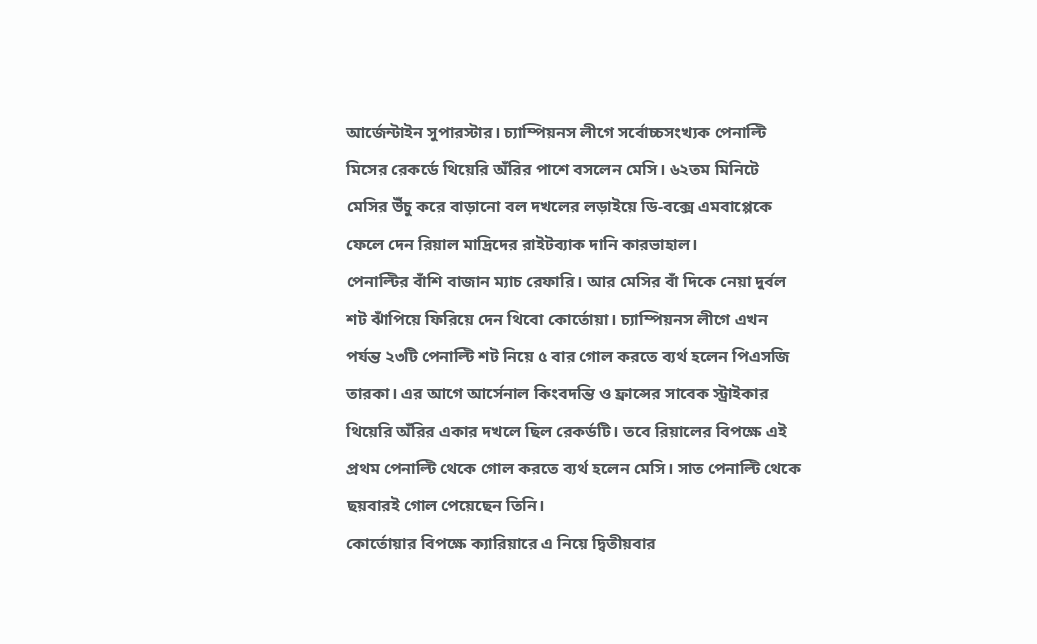আর্জেন্টাইন সুপারস্টার। চ্যাম্পিয়নস লীগে সর্বোচ্চসংখ্যক পেনাল্টি মিসের রেকর্ডে থিয়েরি অঁরির পাশে বসলেন মেসি। ৬২তম মিনিটে মেসির উঁচু করে বাড়ানো বল দখলের লড়াইয়ে ডি-বক্সে এমবাপ্পেকে ফেলে দেন রিয়াল মাদ্রিদের রাইটব্যাক দানি কারভাহাল।
পেনাল্টির বাঁশি বাজান ম্যাচ রেফারি। আর মেসির বাঁ দিকে নেয়া দুর্বল শট ঝাঁপিয়ে ফিরিয়ে দেন থিবো কোর্তোয়া। চ্যাম্পিয়নস লীগে এখন পর্যন্ত ২৩টি পেনাল্টি শট নিয়ে ৫ বার গোল করতে ব্যর্থ হলেন পিএসজি তারকা। এর আগে আর্সেনাল কিংবদন্তি ও ফ্রান্সের সাবেক স্ট্রাইকার থিয়েরি অঁরির একার দখলে ছিল রেকর্ডটি। তবে রিয়ালের বিপক্ষে এই প্রথম পেনাল্টি থেকে গোল করতে ব্যর্থ হলেন মেসি। সাত পেনাল্টি থেকে ছয়বারই গোল পেয়েছেন তিনি।
কোর্তোয়ার বিপক্ষে ক্যারিয়ারে এ নিয়ে দ্বিতীয়বার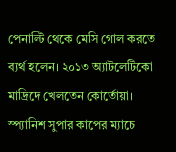পেনাল্টি থেকে মেসি গোল করতে ব্যর্থ হলেন। ২০১৩ অ্যাটলেটিকো মাদ্রিদে খেলতেন কোর্তোয়া। স্প্যানিশ সুপার কাপের ম্যাচে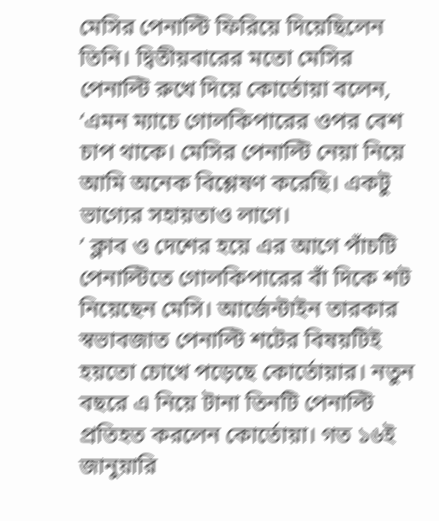মেসির পেনাল্টি ফিরিয়ে দিয়েছিলেন তিনি। দ্বিতীয়বারের মতো মেসির পেনাল্টি রুখে দিয়ে কোর্তোয়া বলেন, ‘এমন ম্যাচে গোলকিপারের ওপর বেশ চাপ থাকে। মেসির পেনাল্টি নেয়া নিয়ে আমি অনেক বিশ্লেষণ করেছি। একটু ভাগ্যের সহায়তাও লাগে।
’ ক্লাব ও দেশের হয়ে এর আগে পাঁচটি পেনাল্টিতে গোলকিপারের বাঁ দিকে শট নিয়েছেন মেসি। আর্জেন্টাইন তারকার স্বভাবজাত পেনাল্টি শটের বিষয়টিই হয়তো চোখে পড়েছে কোর্তোয়ার। নতুন বছরে এ নিয়ে টানা তিনটি পেনাল্টি প্রতিহত করলেন কোর্তোয়া। গত ১৬ই জানুয়ারি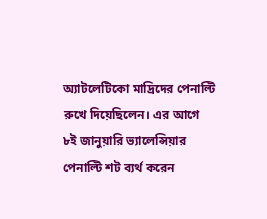অ্যাটলেটিকো মাদ্রিদের পেনাল্টি রুখে দিয়েছিলেন। এর আগে ৮ই জানুয়ারি ভ্যালেন্সিয়ার পেনাল্টি শট ব্যর্থ করেন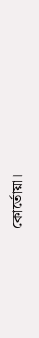কোর্তোয়া।